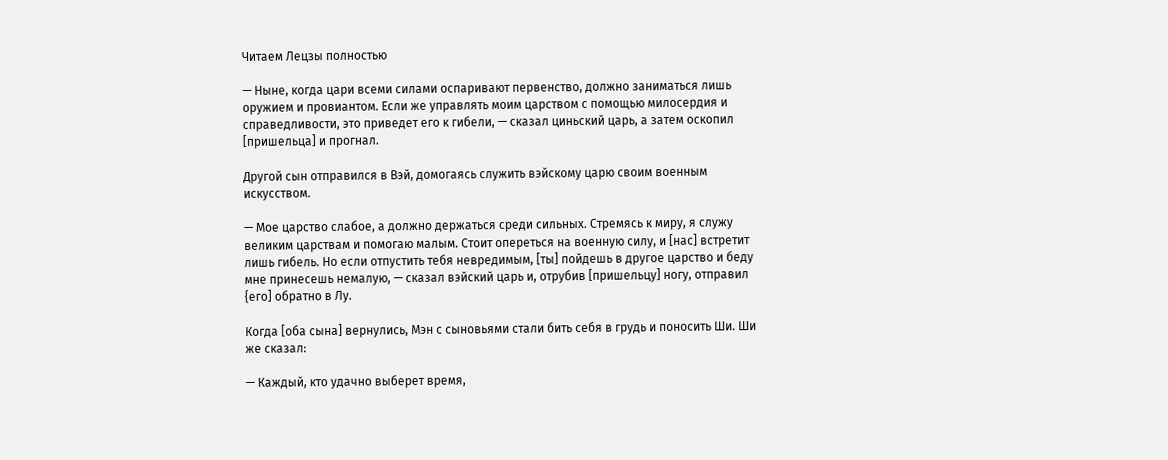Читаем Лецзы полностью

— Ныне, когда цари всеми силами оспаривают первенство, должно заниматься лишь оружием и провиантом. Если же управлять моим царством с помощью милосердия и справедливости, это приведет его к гибели, — сказал циньский царь, а затем оскопил [пришельца] и прогнал.

Другой сын отправился в Вэй, домогаясь служить вэйскому царю своим военным искусством.

— Мое царство слабое, а должно держаться среди сильных. Стремясь к миру, я служу великим царствам и помогаю малым. Стоит опереться на военную силу, и [нас] встретит лишь гибель. Но если отпустить тебя невредимым, [ты] пойдешь в другое царство и беду мне принесешь немалую, — сказал вэйский царь и, отрубив [пришельцу] ногу, отправил {его] обратно в Лу.

Когда [оба сына] вернулись, Мэн с сыновьями стали бить себя в грудь и поносить Ши. Ши же сказал:

— Каждый, кто удачно выберет время,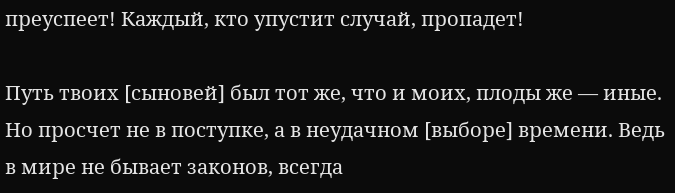преуспеет! Каждый, кто упустит случай, пропадет!

Путь твоих [сыновей] был тот же, что и моих, плоды же — иные. Но просчет не в поступке, а в неудачном [выборе] времени. Ведь в мире не бывает законов, всегда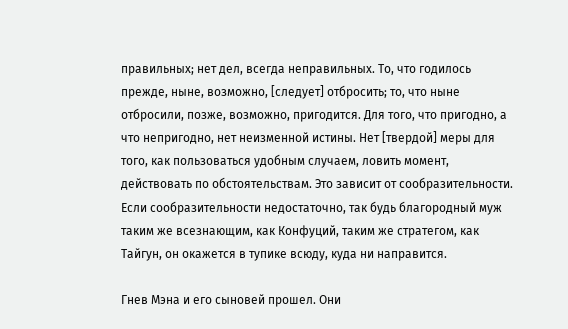правильных; нет дел, всегда неправильных. То, что годилось прежде, ныне, возможно, [следует] отбросить; то, что ныне отбросили, позже, возможно, пригодится. Для того, что пригодно, а что непригодно, нет неизменной истины. Нет [твердой] меры для того, как пользоваться удобным случаем, ловить момент, действовать по обстоятельствам. Это зависит от сообразительности. Если сообразительности недостаточно, так будь благородный муж таким же всезнающим, как Конфуций, таким же стратегом, как Тайгун, он окажется в тупике всюду, куда ни направится.

Гнев Мэна и его сыновей прошел. Они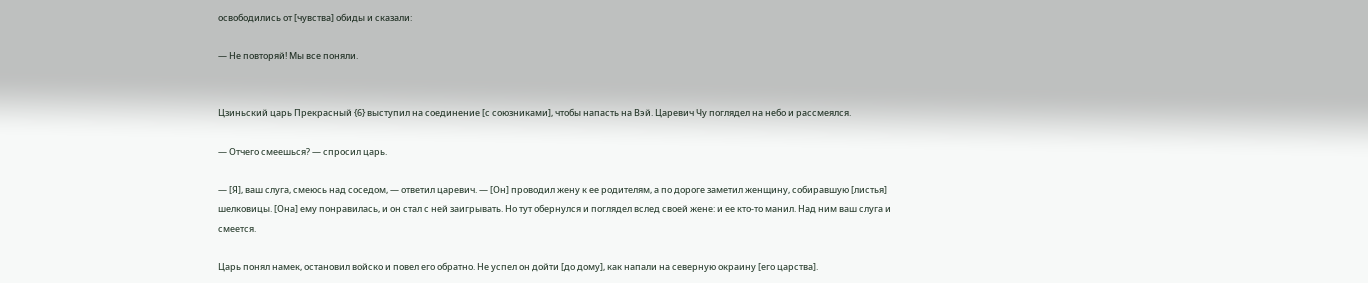освободились от [чувства] обиды и сказали:

— Не повторяй! Мы все поняли.


Цзиньский царь Прекрасный {6} выступил на соединение [с союзниками], чтобы напасть на Вэй. Царевич Чу поглядел на небо и рассмеялся.

— Отчего смеешься? — спросил царь.

— [Я], ваш слуга, смеюсь над соседом, — ответил царевич. — [Он] проводил жену к ее родителям, а по дороге заметил женщину, собиравшую [листья] шелковицы. [Она] ему понравилась, и он стал с ней заигрывать. Но тут обернулся и поглядел вслед своей жене: и ее кто-то манил. Над ним ваш слуга и смеется.

Царь понял намек, остановил войско и повел его обратно. Не успел он дойти [до дому], как напали на северную окраину [его царства].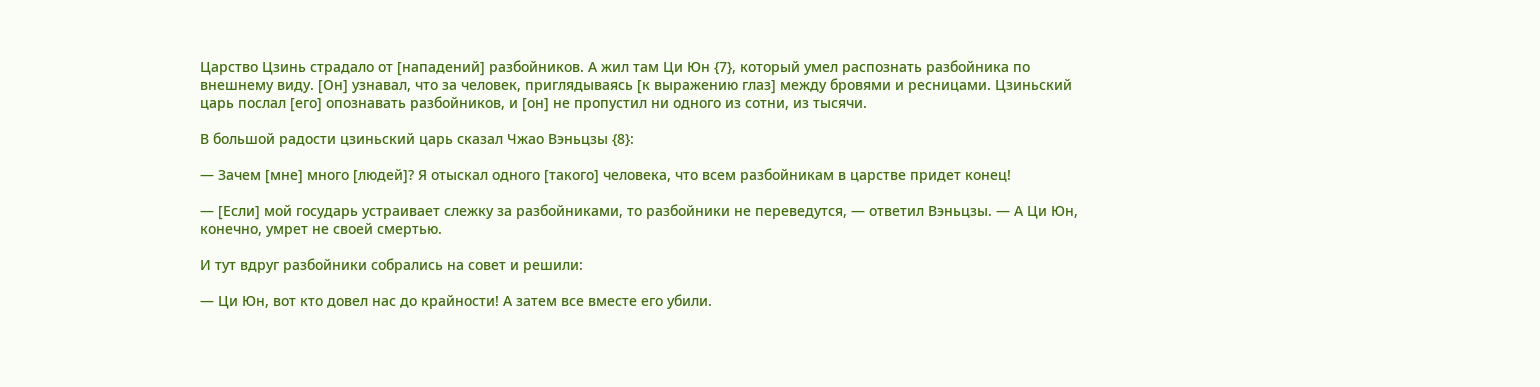Царство Цзинь страдало от [нападений] разбойников. А жил там Ци Юн {7}, который умел распознать разбойника по внешнему виду. [Он] узнавал, что за человек, приглядываясь [к выражению глаз] между бровями и ресницами. Цзиньский царь послал [его] опознавать разбойников, и [он] не пропустил ни одного из сотни, из тысячи.

В большой радости цзиньский царь сказал Чжао Вэньцзы {8}:

— Зачем [мне] много [людей]? Я отыскал одного [такого] человека, что всем разбойникам в царстве придет конец!

— [Если] мой государь устраивает слежку за разбойниками, то разбойники не переведутся, — ответил Вэньцзы. — А Ци Юн, конечно, умрет не своей смертью.

И тут вдруг разбойники собрались на совет и решили:

— Ци Юн, вот кто довел нас до крайности! А затем все вместе его убили.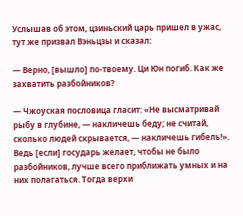Услышав об этом, цзиньский царь пришел в ужас, тут же призвал Вэньцзы и сказал:

— Верно, [вышло] по-твоему. Ци Юн погиб. Как же захватить разбойников?

— Чжоуская пословица гласит: «Не высматривай рыбу в глубине, — накличешь беду; не считай, сколько людей скрывается, — накличешь гибель!». Ведь [если] государь желает, чтобы не было разбойников, лучше всего приближать умных и на них полагаться. Тогда верхи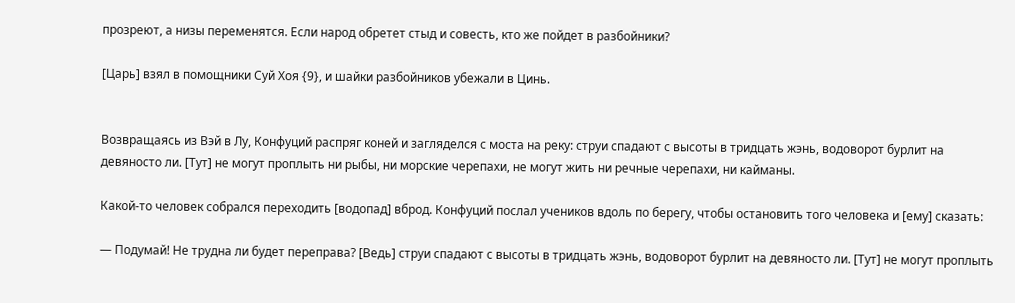прозреют, а низы переменятся. Если народ обретет стыд и совесть, кто же пойдет в разбойники?

[Царь] взял в помощники Суй Хоя {9}, и шайки разбойников убежали в Цинь.


Возвращаясь из Вэй в Лу, Конфуций распряг коней и загляделся с моста на реку: струи спадают с высоты в тридцать жэнь, водоворот бурлит на девяносто ли. [Тут] не могут проплыть ни рыбы, ни морские черепахи, не могут жить ни речные черепахи, ни кайманы.

Какой-то человек собрался переходить [водопад] вброд. Конфуций послал учеников вдоль по берегу, чтобы остановить того человека и [ему] сказать:

— Подумай! Не трудна ли будет переправа? [Ведь] струи спадают с высоты в тридцать жэнь, водоворот бурлит на девяносто ли. [Тут] не могут проплыть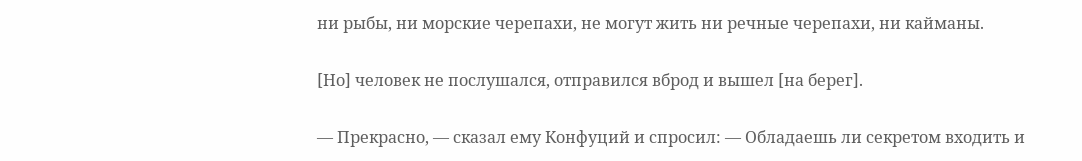ни рыбы, ни морские черепахи, не могут жить ни речные черепахи, ни кайманы.

[Но] человек не послушался, отправился вброд и вышел [на берег].

— Прекрасно, — сказал ему Конфуций и спросил: — Обладаешь ли секретом входить и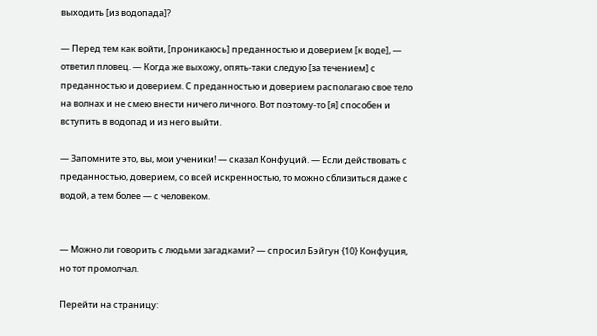выходить [из водопада]?

— Перед тем как войти, [проникаюсь] преданностью и доверием [к воде], — ответил пловец. — Когда же выхожу, опять-таки следую [за течением] с преданностью и доверием. С преданностью и доверием располагаю свое тело на волнах и не смею внести ничего личного. Вот поэтому-то [я] способен и вступить в водопад и из него выйти.

— Запомните это, вы, мои ученики! — сказал Конфуций. — Если действовать с преданностью, доверием, со всей искренностью, то можно сблизиться даже с водой, а тем более — с человеком.


— Можно ли говорить с людьми загадками? — спросил Бэйгун {10} Конфуция, но тот промолчал.

Перейти на страницу: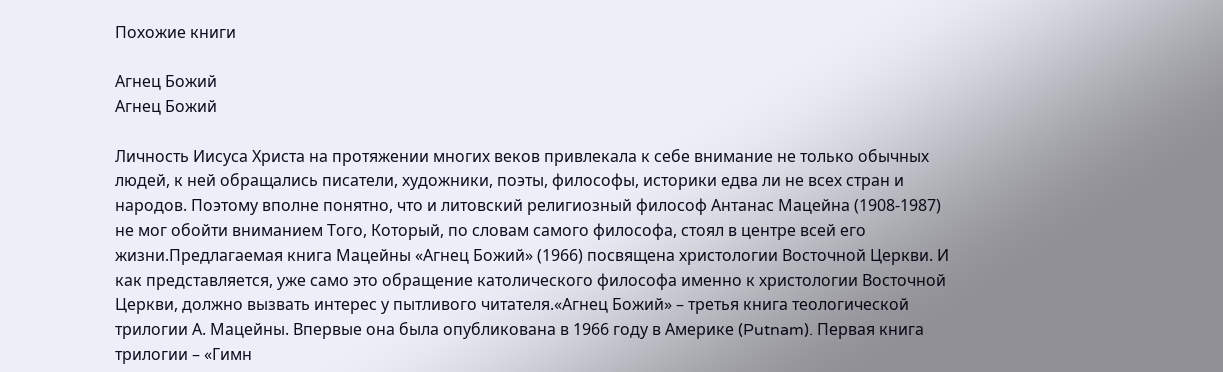Похожие книги

Агнец Божий
Агнец Божий

Личность Иисуса Христа на протяжении многих веков привлекала к себе внимание не только обычных людей, к ней обращались писатели, художники, поэты, философы, историки едва ли не всех стран и народов. Поэтому вполне понятно, что и литовский религиозный философ Антанас Мацейна (1908-1987) не мог обойти вниманием Того, Который, по словам самого философа, стоял в центре всей его жизни.Предлагаемая книга Мацейны «Агнец Божий» (1966) посвящена христологии Восточной Церкви. И как представляется, уже само это обращение католического философа именно к христологии Восточной Церкви, должно вызвать интерес у пытливого читателя.«Агнец Божий» – третья книга теологической трилогии А. Мацейны. Впервые она была опубликована в 1966 году в Америке (Putnam). Первая книга трилогии – «Гимн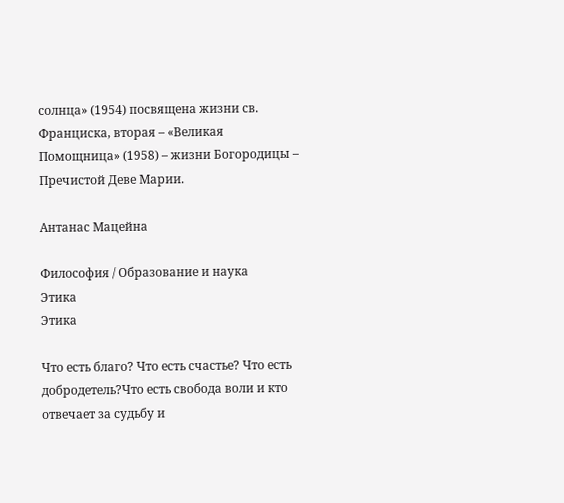солнца» (1954) посвящена жизни св. Франциска, вторая – «Великая Помощница» (1958) – жизни Богородицы – Пречистой Деве Марии.

Антанас Мацейна

Философия / Образование и наука
Этика
Этика

Что есть благо? Что есть счастье? Что есть добродетель?Что есть свобода воли и кто отвечает за судьбу и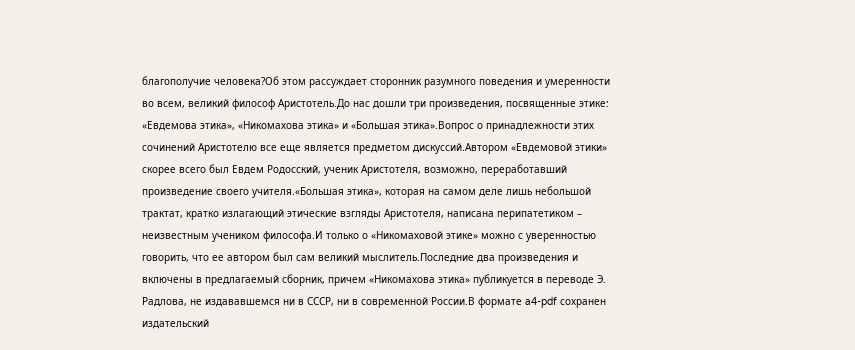благополучие человека?Об этом рассуждает сторонник разумного поведения и умеренности во всем, великий философ Аристотель.До нас дошли три произведения, посвященные этике: «Евдемова этика», «Никомахова этика» и «Большая этика».Вопрос о принадлежности этих сочинений Аристотелю все еще является предметом дискуссий.Автором «Евдемовой этики» скорее всего был Евдем Родосский, ученик Аристотеля, возможно, переработавший произведение своего учителя.«Большая этика», которая на самом деле лишь небольшой трактат, кратко излагающий этические взгляды Аристотеля, написана перипатетиком – неизвестным учеником философа.И только о «Никомаховой этике» можно с уверенностью говорить, что ее автором был сам великий мыслитель.Последние два произведения и включены в предлагаемый сборник, причем «Никомахова этика» публикуется в переводе Э. Радлова, не издававшемся ни в СССР, ни в современной России.В формате a4-pdf сохранен издательский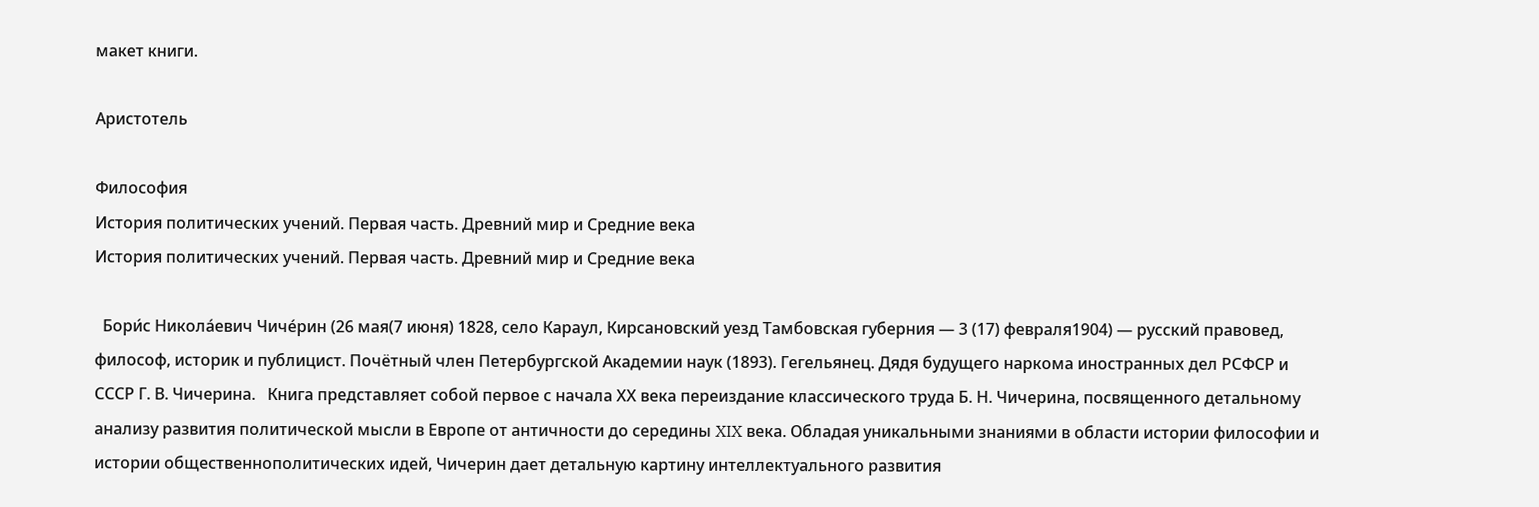макет книги.

Аристотель

Философия
История политических учений. Первая часть. Древний мир и Средние века
История политических учений. Первая часть. Древний мир и Средние века

  Бори́с Никола́евич Чиче́рин (26 мая(7 июня) 1828, село Караул, Кирсановский уезд Тамбовская губерния — 3 (17) февраля1904) — русский правовед, философ, историк и публицист. Почётный член Петербургской Академии наук (1893). Гегельянец. Дядя будущего наркома иностранных дел РСФСР и СССР Г. В. Чичерина.   Книга представляет собой первое с начала ХХ века переиздание классического труда Б. Н. Чичерина, посвященного детальному анализу развития политической мысли в Европе от античности до середины XIX века. Обладая уникальными знаниями в области истории философии и истории общественнополитических идей, Чичерин дает детальную картину интеллектуального развития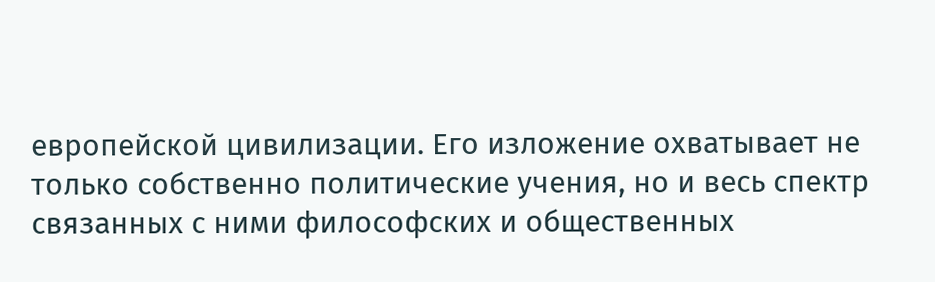европейской цивилизации. Его изложение охватывает не только собственно политические учения, но и весь спектр связанных с ними философских и общественных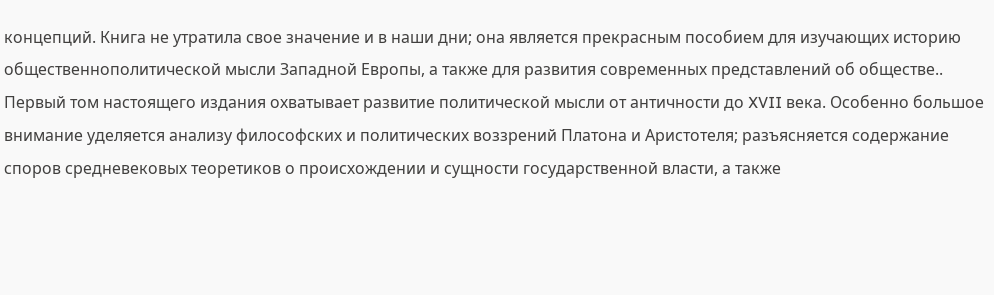концепций. Книга не утратила свое значение и в наши дни; она является прекрасным пособием для изучающих историю общественнополитической мысли Западной Европы, а также для развития современных представлений об обществе..  Первый том настоящего издания охватывает развитие политической мысли от античности до XVII века. Особенно большое внимание уделяется анализу философских и политических воззрений Платона и Аристотеля; разъясняется содержание споров средневековых теоретиков о происхождении и сущности государственной власти, а также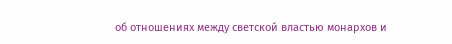об отношениях между светской властью монархов и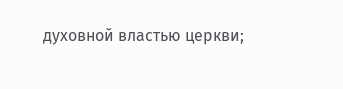духовной властью церкви;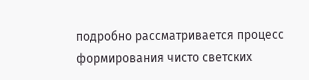подробно рассматривается процесс формирования чисто светских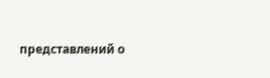представлений о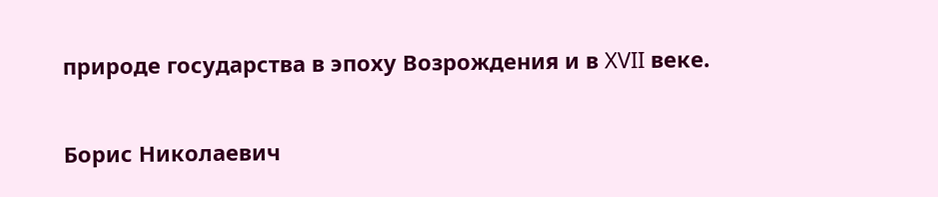природе государства в эпоху Возрождения и в XVII веке.

Борис Николаевич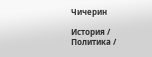Чичерин

История / Политика /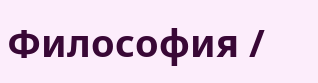Философия /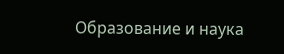Образование и наука